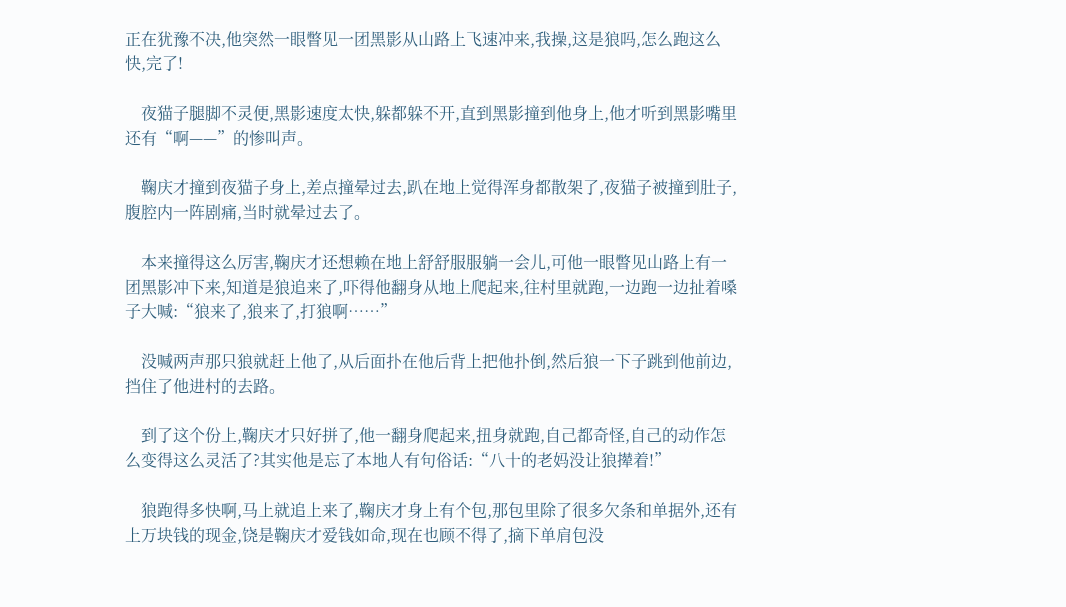正在犹豫不决,他突然一眼瞥见一团黑影从山路上飞速冲来,我操,这是狼吗,怎么跑这么快,完了!

    夜猫子腿脚不灵便,黑影速度太快,躲都躲不开,直到黑影撞到他身上,他才听到黑影嘴里还有“啊——”的惨叫声。

    鞠庆才撞到夜猫子身上,差点撞晕过去,趴在地上觉得浑身都散架了,夜猫子被撞到肚子,腹腔内一阵剧痛,当时就晕过去了。

    本来撞得这么厉害,鞠庆才还想赖在地上舒舒服服躺一会儿,可他一眼瞥见山路上有一团黑影冲下来,知道是狼追来了,吓得他翻身从地上爬起来,往村里就跑,一边跑一边扯着嗓子大喊:“狼来了,狼来了,打狼啊……”

    没喊两声那只狼就赶上他了,从后面扑在他后背上把他扑倒,然后狼一下子跳到他前边,挡住了他进村的去路。

    到了这个份上,鞠庆才只好拼了,他一翻身爬起来,扭身就跑,自己都奇怪,自己的动作怎么变得这么灵活了?其实他是忘了本地人有句俗话:“八十的老妈没让狼撵着!”

    狼跑得多快啊,马上就追上来了,鞠庆才身上有个包,那包里除了很多欠条和单据外,还有上万块钱的现金,饶是鞠庆才爱钱如命,现在也顾不得了,摘下单肩包没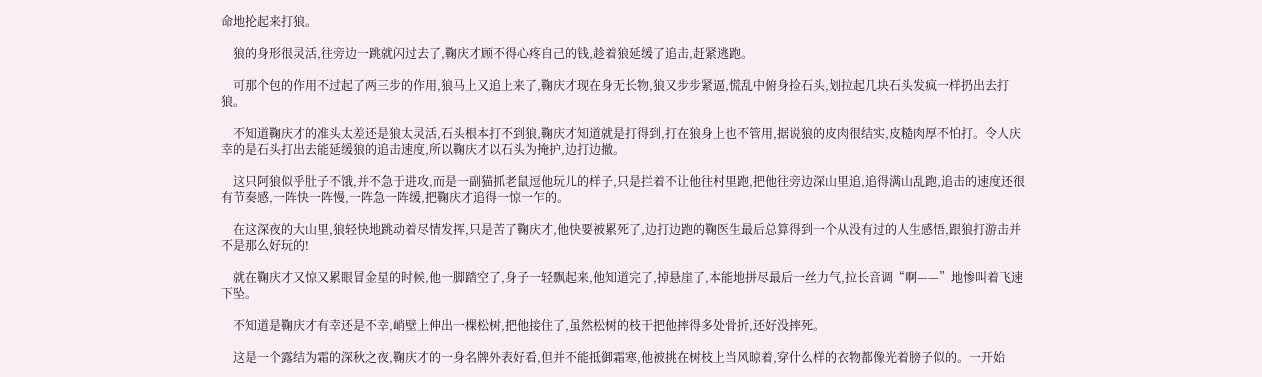命地抡起来打狼。

    狼的身形很灵活,往旁边一跳就闪过去了,鞠庆才顾不得心疼自己的钱,趁着狼延缓了追击,赶紧逃跑。

    可那个包的作用不过起了两三步的作用,狼马上又追上来了,鞠庆才现在身无长物,狼又步步紧逼,慌乱中俯身捡石头,划拉起几块石头发疯一样扔出去打狼。

    不知道鞠庆才的准头太差还是狼太灵活,石头根本打不到狼,鞠庆才知道就是打得到,打在狼身上也不管用,据说狼的皮肉很结实,皮糙肉厚不怕打。令人庆幸的是石头打出去能延缓狼的追击速度,所以鞠庆才以石头为掩护,边打边撤。

    这只阿狼似乎肚子不饿,并不急于进攻,而是一副猫抓老鼠逗他玩儿的样子,只是拦着不让他往村里跑,把他往旁边深山里追,追得满山乱跑,追击的速度还很有节奏感,一阵快一阵慢,一阵急一阵缓,把鞠庆才追得一惊一乍的。

    在这深夜的大山里,狼轻快地跳动着尽情发挥,只是苦了鞠庆才,他快要被累死了,边打边跑的鞠医生最后总算得到一个从没有过的人生感悟,跟狼打游击并不是那么好玩的!

    就在鞠庆才又惊又累眼冒金星的时候,他一脚踏空了,身子一轻飘起来,他知道完了,掉悬崖了,本能地拼尽最后一丝力气,拉长音调“啊——”地惨叫着飞速下坠。

    不知道是鞠庆才有幸还是不幸,峭壁上伸出一棵松树,把他接住了,虽然松树的枝干把他摔得多处骨折,还好没摔死。

    这是一个露结为霜的深秋之夜,鞠庆才的一身名牌外表好看,但并不能抵御霜寒,他被挑在树枝上当风晾着,穿什么样的衣物都像光着膀子似的。一开始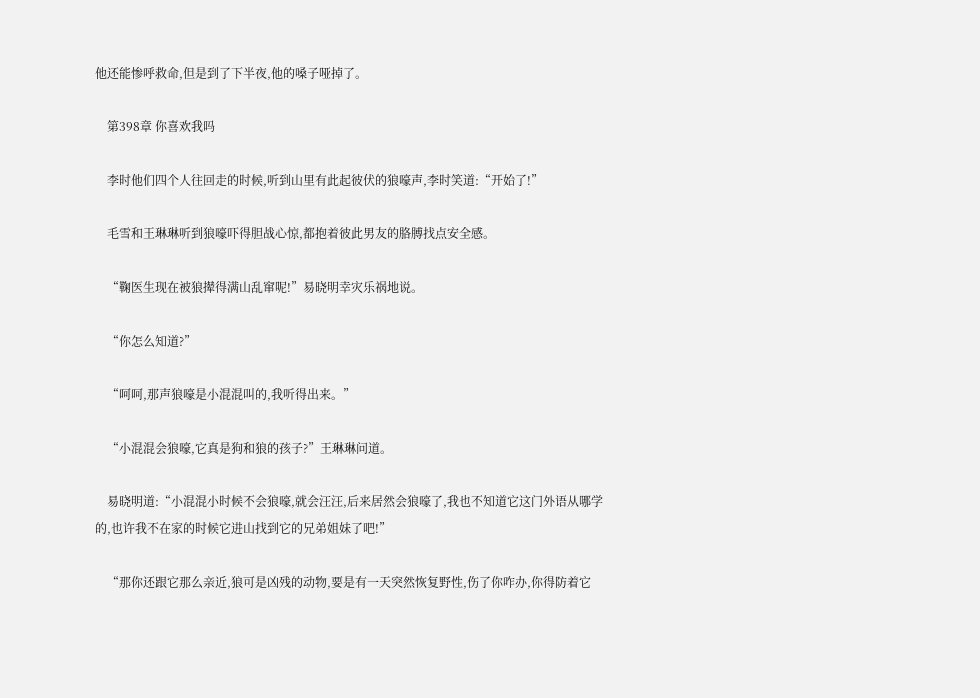他还能惨呼救命,但是到了下半夜,他的嗓子哑掉了。

    第398章 你喜欢我吗

    李时他们四个人往回走的时候,听到山里有此起彼伏的狼嚎声,李时笑道:“开始了!”

    毛雪和王琳琳听到狼嚎吓得胆战心惊,都抱着彼此男友的胳膊找点安全感。

    “鞠医生现在被狼撵得满山乱窜呢!”易晓明幸灾乐祸地说。

    “你怎么知道?”

    “呵呵,那声狼嚎是小混混叫的,我听得出来。”

    “小混混会狼嚎,它真是狗和狼的孩子?”王琳琳问道。

    易晓明道:“小混混小时候不会狼嚎,就会汪汪,后来居然会狼嚎了,我也不知道它这门外语从哪学的,也许我不在家的时候它进山找到它的兄弟姐妹了吧!”

    “那你还跟它那么亲近,狼可是凶残的动物,要是有一天突然恢复野性,伤了你咋办,你得防着它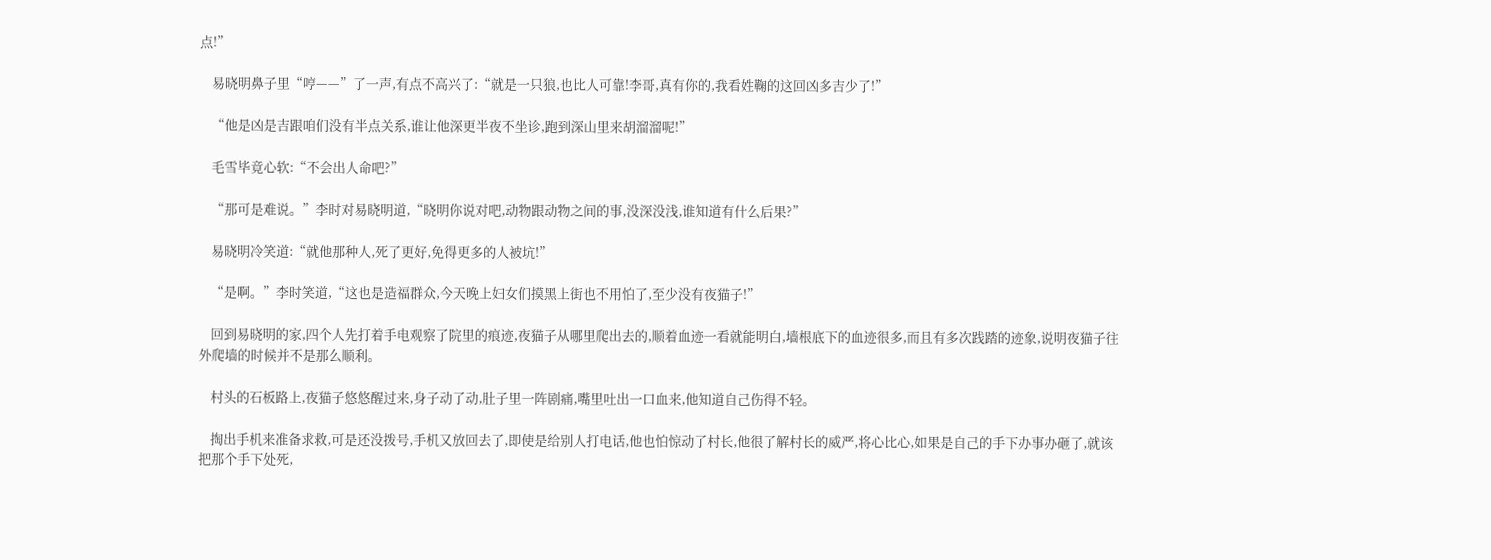点!”

    易晓明鼻子里“哼——”了一声,有点不高兴了:“就是一只狼,也比人可靠!李哥,真有你的,我看姓鞠的这回凶多吉少了!”

    “他是凶是吉跟咱们没有半点关系,谁让他深更半夜不坐诊,跑到深山里来胡溜溜呢!”

    毛雪毕竟心软:“不会出人命吧?”

    “那可是难说。”李时对易晓明道,“晓明你说对吧,动物跟动物之间的事,没深没浅,谁知道有什么后果?”

    易晓明冷笑道:“就他那种人,死了更好,免得更多的人被坑!”

    “是啊。”李时笑道,“这也是造福群众,今天晚上妇女们摸黑上街也不用怕了,至少没有夜猫子!”

    回到易晓明的家,四个人先打着手电观察了院里的痕迹,夜猫子从哪里爬出去的,顺着血迹一看就能明白,墙根底下的血迹很多,而且有多次践踏的迹象,说明夜猫子往外爬墙的时候并不是那么顺利。

    村头的石板路上,夜猫子悠悠醒过来,身子动了动,肚子里一阵剧痛,嘴里吐出一口血来,他知道自己伤得不轻。

    掏出手机来准备求救,可是还没拨号,手机又放回去了,即使是给别人打电话,他也怕惊动了村长,他很了解村长的威严,将心比心,如果是自己的手下办事办砸了,就该把那个手下处死,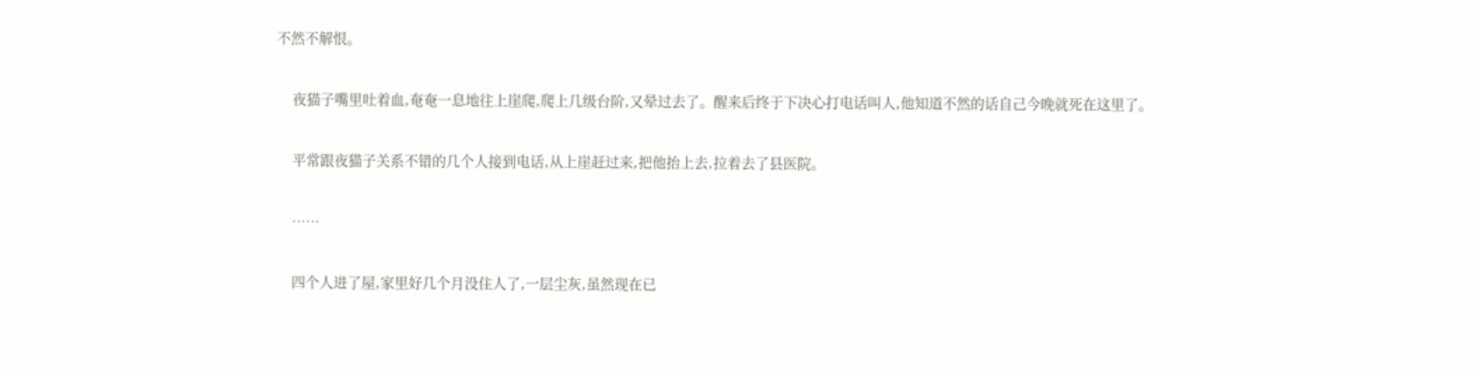不然不解恨。

    夜猫子嘴里吐着血,奄奄一息地往上崖爬,爬上几级台阶,又晕过去了。醒来后终于下决心打电话叫人,他知道不然的话自己今晚就死在这里了。

    平常跟夜猫子关系不错的几个人接到电话,从上崖赶过来,把他抬上去,拉着去了县医院。

    ……

    四个人进了屋,家里好几个月没住人了,一层尘灰,虽然现在已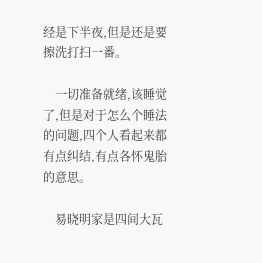经是下半夜,但是还是要擦洗打扫一番。

    一切准备就绪,该睡觉了,但是对于怎么个睡法的问题,四个人看起来都有点纠结,有点各怀鬼胎的意思。

    易晓明家是四间大瓦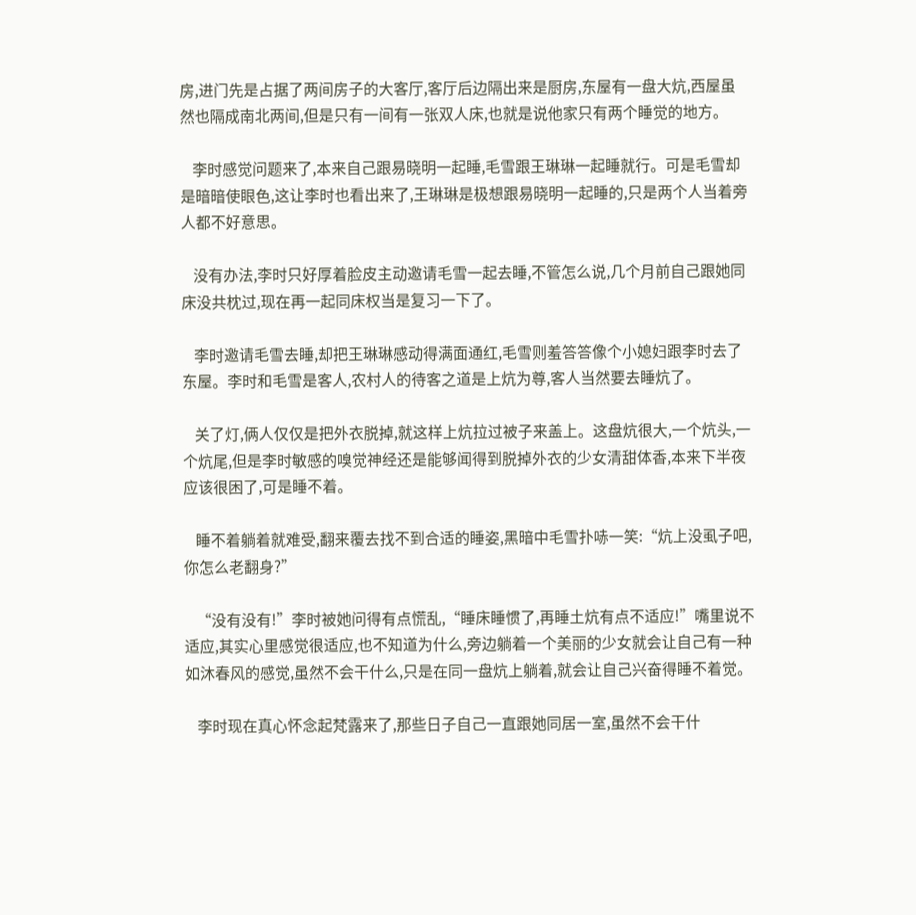房,进门先是占据了两间房子的大客厅,客厅后边隔出来是厨房,东屋有一盘大炕,西屋虽然也隔成南北两间,但是只有一间有一张双人床,也就是说他家只有两个睡觉的地方。

    李时感觉问题来了,本来自己跟易晓明一起睡,毛雪跟王琳琳一起睡就行。可是毛雪却是暗暗使眼色,这让李时也看出来了,王琳琳是极想跟易晓明一起睡的,只是两个人当着旁人都不好意思。

    没有办法,李时只好厚着脸皮主动邀请毛雪一起去睡,不管怎么说,几个月前自己跟她同床没共枕过,现在再一起同床权当是复习一下了。

    李时邀请毛雪去睡,却把王琳琳感动得满面通红,毛雪则羞答答像个小媳妇跟李时去了东屋。李时和毛雪是客人,农村人的待客之道是上炕为尊,客人当然要去睡炕了。

    关了灯,俩人仅仅是把外衣脱掉,就这样上炕拉过被子来盖上。这盘炕很大,一个炕头,一个炕尾,但是李时敏感的嗅觉神经还是能够闻得到脱掉外衣的少女清甜体香,本来下半夜应该很困了,可是睡不着。

    睡不着躺着就难受,翻来覆去找不到合适的睡姿,黑暗中毛雪扑哧一笑:“炕上没虱子吧,你怎么老翻身?”

    “没有没有!”李时被她问得有点慌乱,“睡床睡惯了,再睡土炕有点不适应!”嘴里说不适应,其实心里感觉很适应,也不知道为什么,旁边躺着一个美丽的少女就会让自己有一种如沐春风的感觉,虽然不会干什么,只是在同一盘炕上躺着,就会让自己兴奋得睡不着觉。

    李时现在真心怀念起梵露来了,那些日子自己一直跟她同居一室,虽然不会干什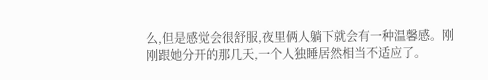么,但是感觉会很舒服,夜里俩人躺下就会有一种温馨感。刚刚跟她分开的那几天,一个人独睡居然相当不适应了。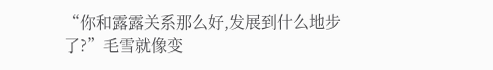“你和露露关系那么好,发展到什么地步了?”毛雪就像变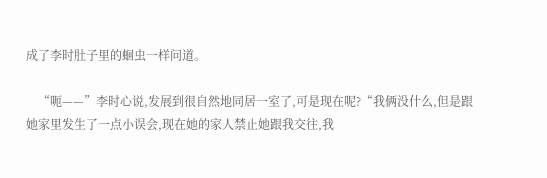成了李时肚子里的蛔虫一样问道。

    “呃——”李时心说,发展到很自然地同居一室了,可是现在呢?“我俩没什么,但是跟她家里发生了一点小误会,现在她的家人禁止她跟我交往,我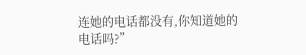连她的电话都没有,你知道她的电话吗?”